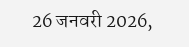26 जनवरी 2026,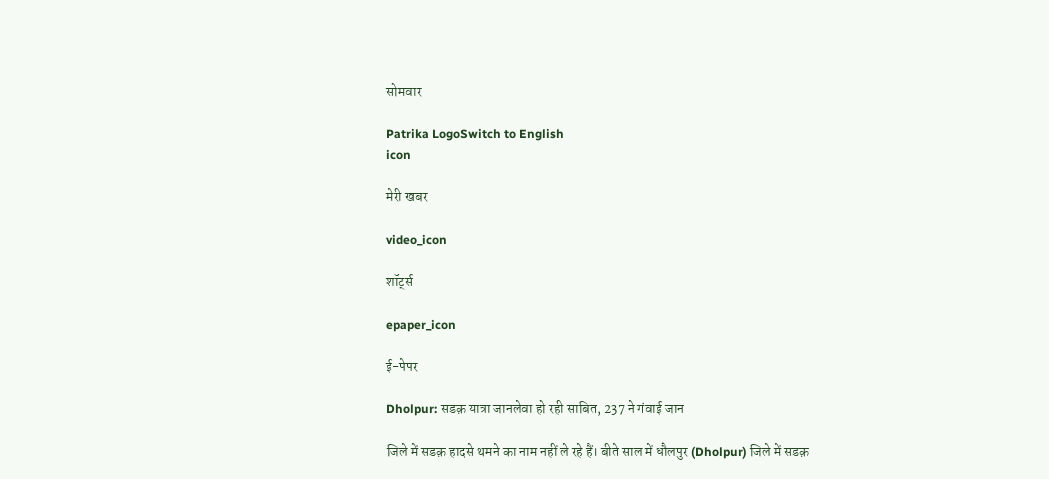सोमवार

Patrika LogoSwitch to English
icon

मेरी खबर

video_icon

शॉर्ट्स

epaper_icon

ई-पेपर

Dholpur: सडक़ यात्रा जानलेवा हो रही साबित, 237 ने गंवाई जान

जिले में सडक़ हादसे थमने का नाम नहीं ले रहे हैं। बीते साल में धौलपुर (Dholpur) जिले में सडक़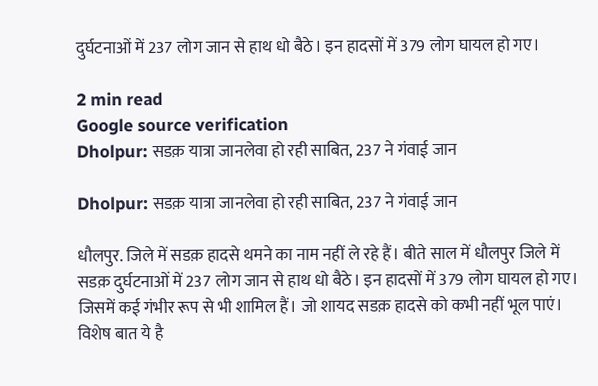दुर्घटनाओं में 237 लोग जान से हाथ धो बैठे। इन हादसों में 379 लोग घायल हो गए।

2 min read
Google source verification
Dholpur: सडक़ यात्रा जानलेवा हो रही साबित, 237 ने गंवाई जान

Dholpur: सडक़ यात्रा जानलेवा हो रही साबित, 237 ने गंवाई जान

धौलपुर. जिले में सडक़ हादसे थमने का नाम नहीं ले रहे हैं। बीते साल में धौलपुर जिले में सडक़ दुर्घटनाओं में 237 लोग जान से हाथ धो बैठे। इन हादसों में 379 लोग घायल हो गए। जिसमें कई गंभीर रूप से भी शामिल हैं। जो शायद सडक़ हादसे को कभी नहीं भूल पाएं। विशेष बात ये है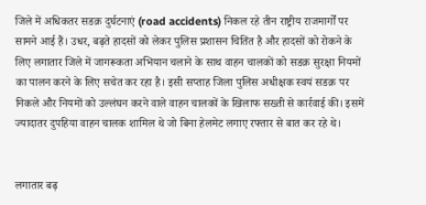जिले में अधिकतर सडक़ दुर्घटनाएं (road accidents) निकल रहे तीन राष्ट्रीय राजमार्गों पर सामने आई हैं। उधर, बढ़ते हादसों को लेकर पुलिस प्रशासन चितिंत है और हादसों को रोकने के लिए लगातार जिले में जागरूकता अभियान चलाने के साथ वाहन चालकों को सडक़ सुरक्षा नियमों का पालन करने के लिए सचेत कर रहा है। इसी सप्ताह जिला पुलिस अधीक्षक स्वयं सडक़ पर निकले और नियमों को उल्लंघन करने वाले वाहन चालकों के खिलाफ सख्ती से कार्रवाई की। इसमें ज्यादातर दुपहिया वाहन चालक शामिल थे जो बिना हेलमेट लगाए रफ्तार से बात कर रहे थे।


लगातार बढ़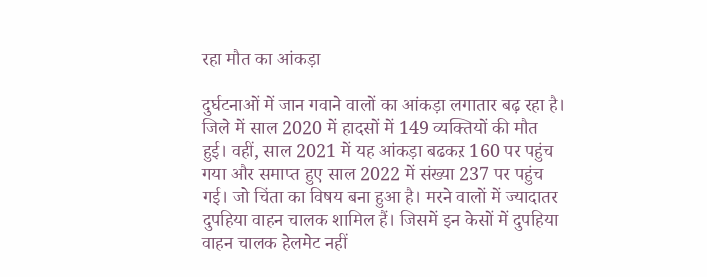रहा मौत का आंकड़ा

दुर्घटनाओं में जान गवाने वालों का आंकड़ा लगातार बढ़ रहा है। जिले में साल 2020 में हादसों में 149 व्यक्तियों की मौत हुई। वहीं, साल 2021 में यह आंकड़ा बढकऱ 160 पर पहुंच गया और समाप्त हुए साल 2022 में संख्या 237 पर पहुंच गई। जो चिंता का विषय बना हुआ है। मरने वालों में ज्यादातर दुपहिया वाहन चालक शामिल हैं। जिसमें इन केसों में दुपहिया वाहन चालक हेलमेट नहीं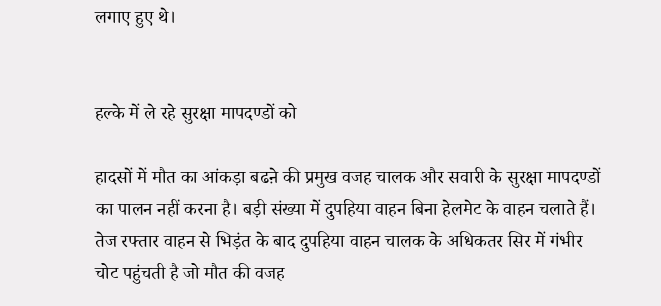लगाए हुए थे।


हल्के में ले रहे सुरक्षा मापदण्डों को

हादसों में मौत का आंकड़ा बढऩे की प्रमुख वजह चालक और सवारी के सुरक्षा मापदण्डों का पालन नहीं करना है। बड़ी संख्या में दुपहिया वाहन बिना हेलमेट के वाहन चलाते हैं। तेज रफ्तार वाहन से भिड़ंत के बाद दुपहिया वाहन चालक के अधिकतर सिर में गंभीर चोट पहुंचती है जो मौत की वजह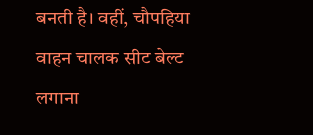बनती है। वहीं, चौपहिया वाहन चालक सीट बेल्ट लगाना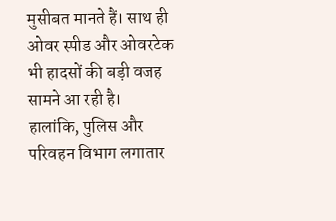मुसीबत मानते हैं। साथ ही ओवर स्पीड और ओवरटेक भी हादसों की बड़ी वजह सामने आ रही है। हालांकि, पुलिस और परिवहन विभाग लगातार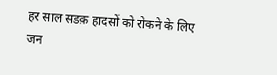हर साल सडक़ हादसों को रोकने के लिए जन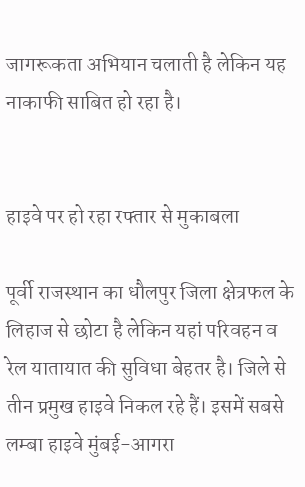जागरूकता अभियान चलाती है लेकिन यह नाकाफी साबित हो रहा है।


हाइवे पर हो रहा रफ्तार से मुकाबला

पूर्वी राजस्थान का धौलपुर जिला क्षेत्रफल के लिहाज से छोटा है लेकिन यहां परिवहन व रेल यातायात की सुविधा बेहतर है। जिले से तीन प्रमुख हाइवे निकल रहे हैं। इसमें सबसे लम्बा हाइवे मुंबई-आगरा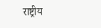राष्ट्रीय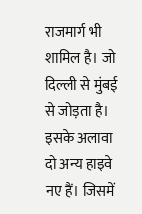राजमार्ग भी शामिल है। जो दिल्ली से मुंबई से जोड़ता है। इसके अलावा दो अन्य हाइवे नए हैं। जिसमें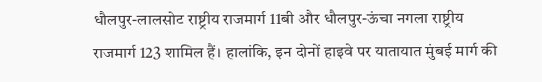धौलपुर-लालसोट राष्ट्रीय राजमार्ग 11बी और धौलपुर-ऊंचा नगला राष्ट्रीय राजमार्ग 123 शामिल हैं। हालांकि, इन दोनों हाइवे पर यातायात मुंबई मार्ग की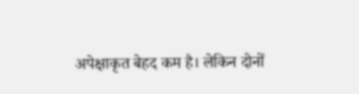अपेक्षाकृत बेहद कम है। लेकिन दोनों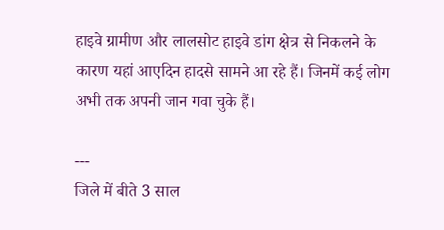हाइवे ग्रामीण और लालसोट हाइवे डांग क्षेत्र से निकलने के कारण यहां आएदिन हादसे सामने आ रहे हैं। जिनमें कई लोग अभी तक अपनी जान गवा चुके हैं।

---
जिले में बीते 3 साल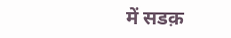में सडक़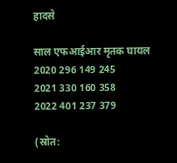हादसे

साल एफआईआर मृतक घायल
2020 296 149 245
2021 330 160 358
2022 401 237 379

(स्रोत: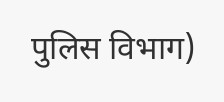पुलिस विभाग)